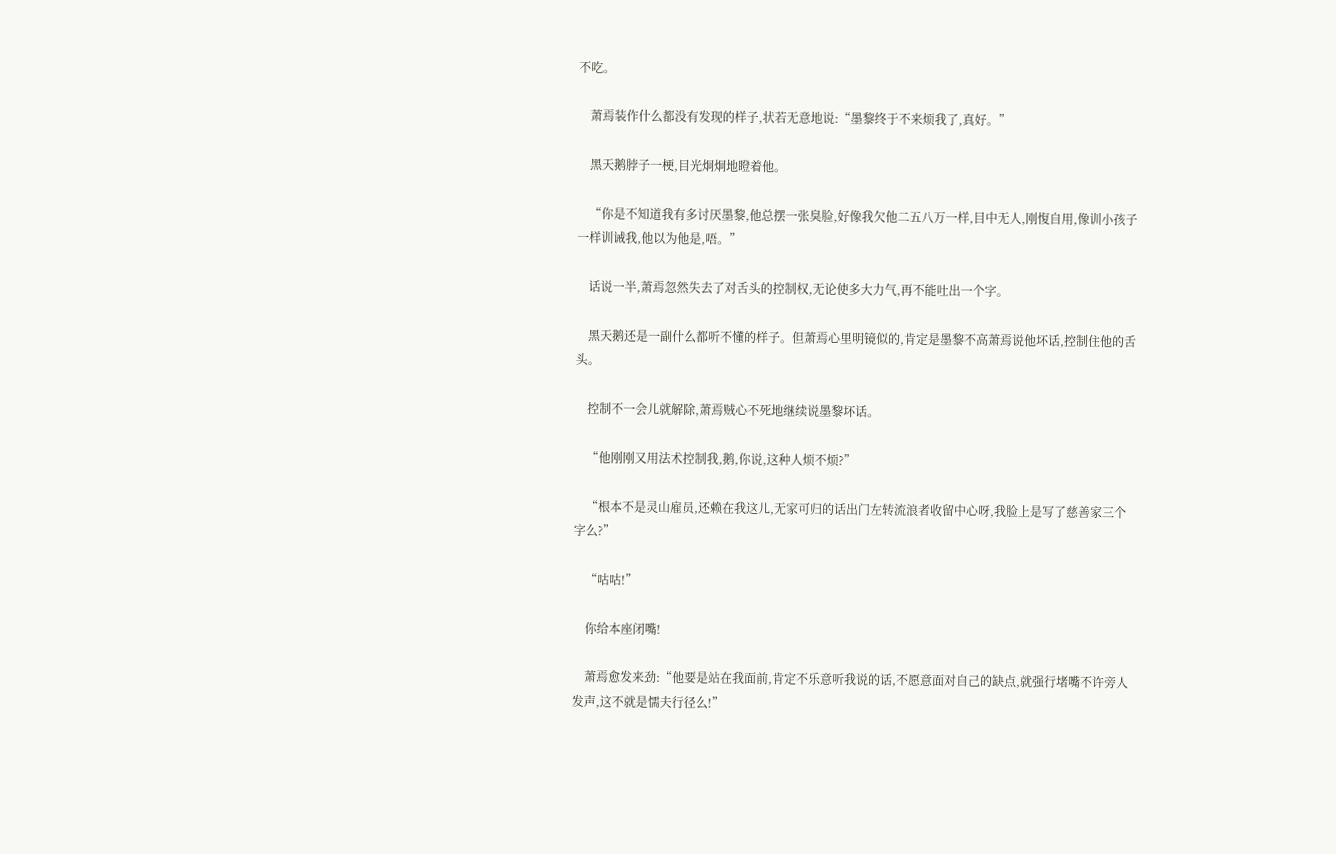不吃。

    萧焉装作什么都没有发现的样子,状若无意地说:“墨黎终于不来烦我了,真好。”

    黑天鹅脖子一梗,目光炯炯地瞪着他。

    “你是不知道我有多讨厌墨黎,他总摆一张臭脸,好像我欠他二五八万一样,目中无人,刚愎自用,像训小孩子一样训诫我,他以为他是,唔。”

    话说一半,萧焉忽然失去了对舌头的控制权,无论使多大力气,再不能吐出一个字。

    黑天鹅还是一副什么都听不懂的样子。但萧焉心里明镜似的,肯定是墨黎不高萧焉说他坏话,控制住他的舌头。

    控制不一会儿就解除,萧焉贼心不死地继续说墨黎坏话。

    “他刚刚又用法术控制我,鹅,你说,这种人烦不烦?”

    “根本不是灵山雇员,还赖在我这儿,无家可归的话出门左转流浪者收留中心呀,我脸上是写了慈善家三个字么?”

    “咕咕!”

    你给本座闭嘴!

    萧焉愈发来劲:“他要是站在我面前,肯定不乐意听我说的话,不愿意面对自己的缺点,就强行堵嘴不许旁人发声,这不就是懦夫行径么!”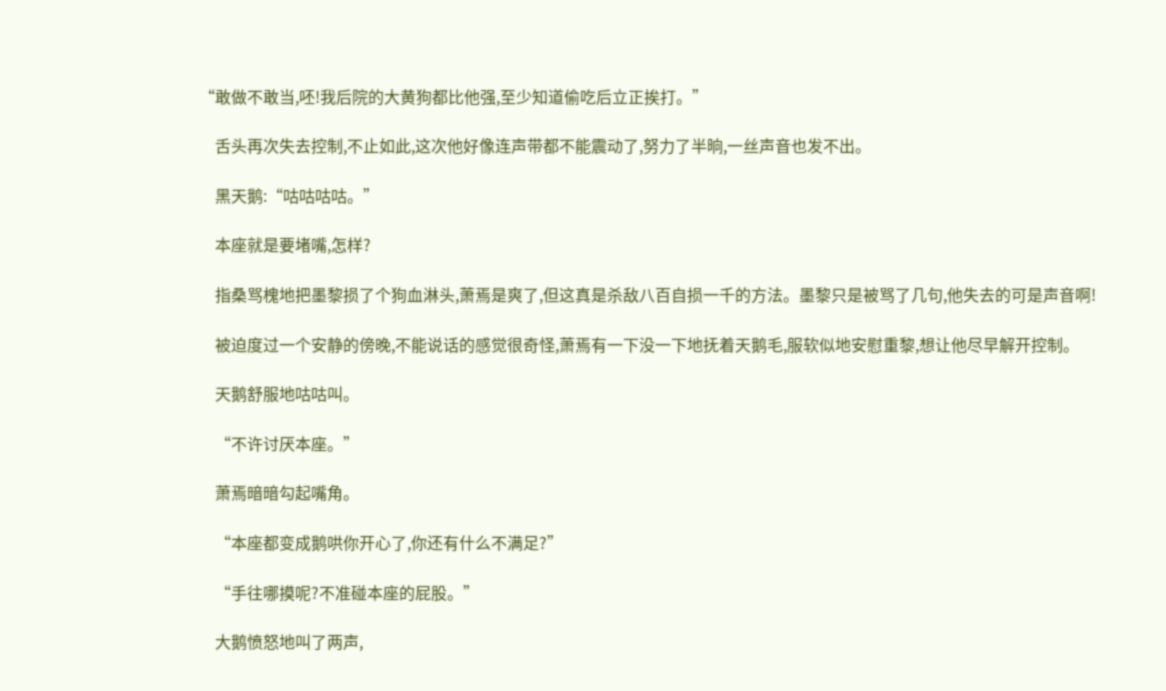“敢做不敢当,呸!我后院的大黄狗都比他强,至少知道偷吃后立正挨打。”

    舌头再次失去控制,不止如此,这次他好像连声带都不能震动了,努力了半晌,一丝声音也发不出。

    黑天鹅:“咕咕咕咕。”

    本座就是要堵嘴,怎样?

    指桑骂槐地把墨黎损了个狗血淋头,萧焉是爽了,但这真是杀敌八百自损一千的方法。墨黎只是被骂了几句,他失去的可是声音啊!

    被迫度过一个安静的傍晚,不能说话的感觉很奇怪,萧焉有一下没一下地抚着天鹅毛,服软似地安慰重黎,想让他尽早解开控制。

    天鹅舒服地咕咕叫。

    “不许讨厌本座。”

    萧焉暗暗勾起嘴角。

    “本座都变成鹅哄你开心了,你还有什么不满足?”

    “手往哪摸呢?不准碰本座的屁股。”

    大鹅愤怒地叫了两声,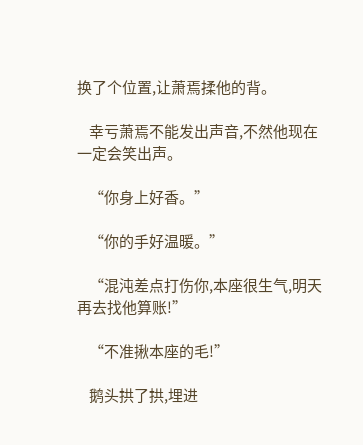换了个位置,让萧焉揉他的背。

    幸亏萧焉不能发出声音,不然他现在一定会笑出声。

    “你身上好香。”

    “你的手好温暖。”

    “混沌差点打伤你,本座很生气,明天再去找他算账!”

    “不准揪本座的毛!”

    鹅头拱了拱,埋进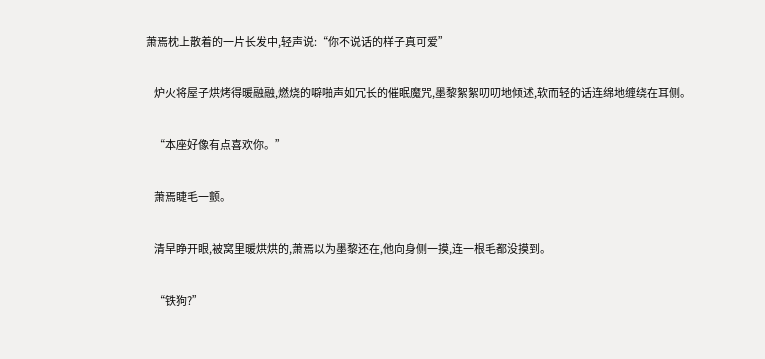萧焉枕上散着的一片长发中,轻声说:“你不说话的样子真可爱”

    炉火将屋子烘烤得暖融融,燃烧的噼啪声如冗长的催眠魔咒,墨黎絮絮叨叨地倾述,软而轻的话连绵地缠绕在耳侧。

    “本座好像有点喜欢你。”

    萧焉睫毛一颤。

    清早睁开眼,被窝里暖烘烘的,萧焉以为墨黎还在,他向身侧一摸,连一根毛都没摸到。

    “铁狗?”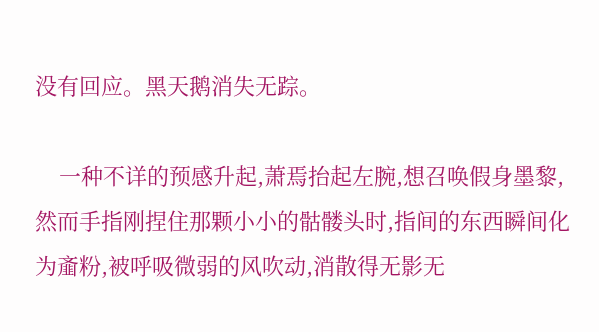没有回应。黑天鹅消失无踪。

    一种不详的预感升起,萧焉抬起左腕,想召唤假身墨黎,然而手指刚捏住那颗小小的骷髅头时,指间的东西瞬间化为齑粉,被呼吸微弱的风吹动,消散得无影无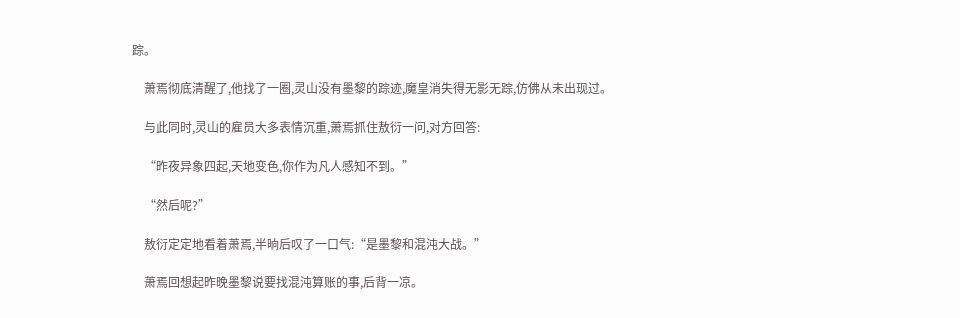踪。

    萧焉彻底清醒了,他找了一圈,灵山没有墨黎的踪迹,魔皇消失得无影无踪,仿佛从未出现过。

    与此同时,灵山的雇员大多表情沉重,萧焉抓住敖衍一问,对方回答:

    “昨夜异象四起,天地变色,你作为凡人感知不到。”

    “然后呢?”

    敖衍定定地看着萧焉,半晌后叹了一口气:“是墨黎和混沌大战。”

    萧焉回想起昨晚墨黎说要找混沌算账的事,后背一凉。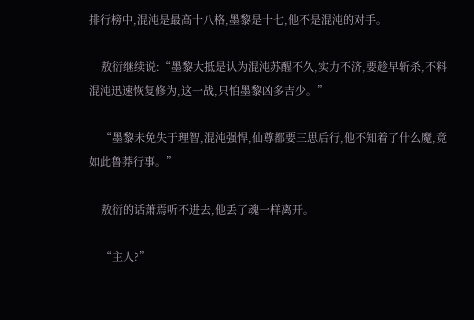排行榜中,混沌是最高十八格,墨黎是十七,他不是混沌的对手。

    敖衍继续说:“墨黎大抵是认为混沌苏醒不久,实力不济,要趁早斩杀,不料混沌迅速恢复修为,这一战,只怕墨黎凶多吉少。”

    “墨黎未免失于理智,混沌强悍,仙尊都要三思后行,他不知着了什么魔,竟如此鲁莽行事。”

    敖衍的话萧焉听不进去,他丢了魂一样离开。

    “主人?”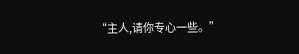“主人,请你专心一些。”